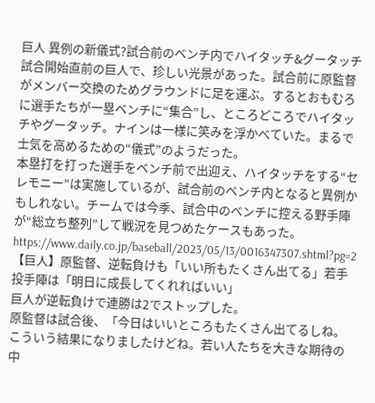巨人 異例の新儀式?試合前のベンチ内でハイタッチ&グータッチ
試合開始直前の巨人で、珍しい光景があった。試合前に原監督がメンバー交換のためグラウンドに足を運ぶ。するとおもむろに選手たちが一塁ベンチに“集合”し、ところどころでハイタッチやグータッチ。ナインは一様に笑みを浮かべていた。まるで士気を高めるための“儀式”のようだった。
本塁打を打った選手をベンチ前で出迎え、ハイタッチをする“セレモニー”は実施しているが、試合前のベンチ内となると異例かもしれない。チームでは今季、試合中のベンチに控える野手陣が“総立ち整列”して戦況を見つめたケースもあった。
https://www.daily.co.jp/baseball/2023/05/13/0016347307.shtml?pg=2
【巨人】原監督、逆転負けも「いい所もたくさん出てる」若手投手陣は「明日に成長してくれればいい」
巨人が逆転負けで連勝は2でストップした。
原監督は試合後、「今日はいいところもたくさん出てるしね。こういう結果になりましたけどね。若い人たちを大きな期待の中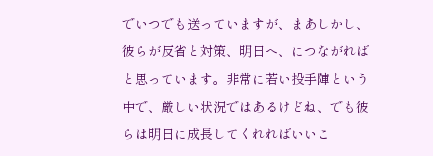でいつでも送っていますが、まあしかし、彼らが反省と対策、明日へ、につながればと思っています。非常に若い投手陣という中で、厳しい状況ではあるけどね、でも彼らは明日に成長してくれればいいこ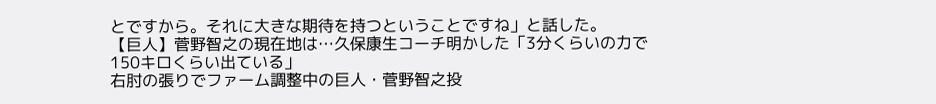とですから。それに大きな期待を持つということですね」と話した。
【巨人】菅野智之の現在地は…久保康生コーチ明かした「3分くらいの力で150キロくらい出ている」
右肘の張りでファーム調整中の巨人・菅野智之投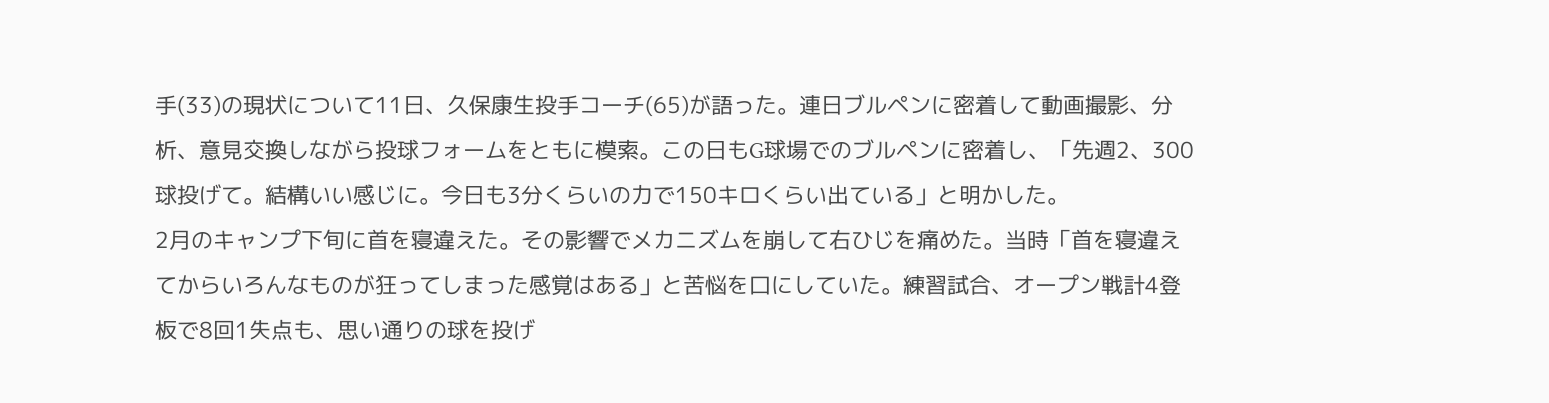手(33)の現状について11日、久保康生投手コーチ(65)が語った。連日ブルペンに密着して動画撮影、分析、意見交換しながら投球フォームをともに模索。この日もG球場でのブルペンに密着し、「先週2、300球投げて。結構いい感じに。今日も3分くらいの力で150キロくらい出ている」と明かした。
2月のキャンプ下旬に首を寝違えた。その影響でメカニズムを崩して右ひじを痛めた。当時「首を寝違えてからいろんなものが狂ってしまった感覚はある」と苦悩を口にしていた。練習試合、オープン戦計4登板で8回1失点も、思い通りの球を投げ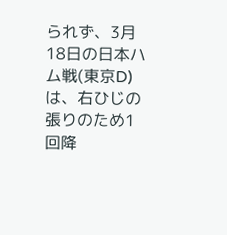られず、3月18日の日本ハム戦(東京D)は、右ひじの張りのため1回降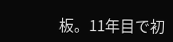板。11年目で初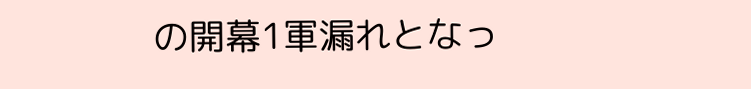の開幕1軍漏れとなっ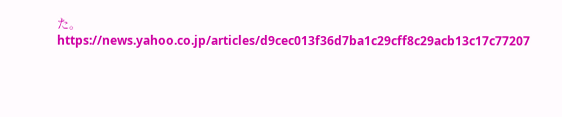た。
https://news.yahoo.co.jp/articles/d9cec013f36d7ba1c29cff8c29acb13c17c77207